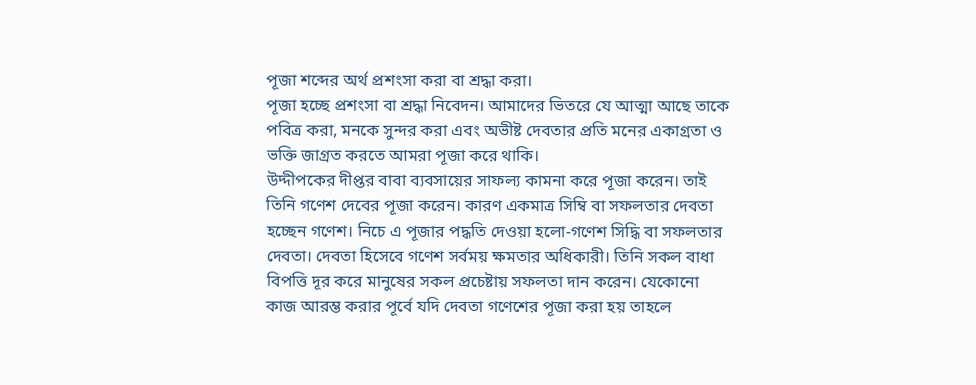পূজা শব্দের অর্থ প্রশংসা করা বা শ্রদ্ধা করা।
পূজা হচ্ছে প্রশংসা বা শ্রদ্ধা নিবেদন। আমাদের ভিতরে যে আত্মা আছে তাকে পবিত্র করা, মনকে সুন্দর করা এবং অভীষ্ট দেবতার প্রতি মনের একাগ্রতা ও ভক্তি জাগ্রত করতে আমরা পূজা করে থাকি।
উদ্দীপকের দীপ্তর বাবা ব্যবসায়ের সাফল্য কামনা করে পূজা করেন। তাই তিনি গণেশ দেবের পূজা করেন। কারণ একমাত্র সিম্বি বা সফলতার দেবতা হচ্ছেন গণেশ। নিচে এ পূজার পদ্ধতি দেওয়া হলো-গণেশ সিদ্ধি বা সফলতার দেবতা। দেবতা হিসেবে গণেশ সর্বময় ক্ষমতার অধিকারী। তিনি সকল বাধা বিপত্তি দূর করে মানুষের সকল প্রচেষ্টায় সফলতা দান করেন। যেকোনো কাজ আরম্ভ করার পূর্বে যদি দেবতা গণেশের পূজা করা হয় তাহলে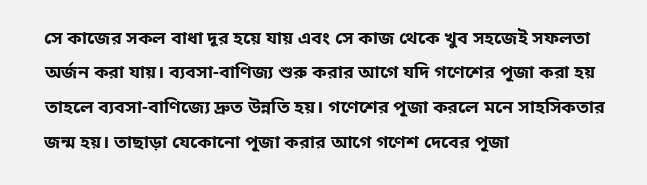সে কাজের সকল বাধা দূর হয়ে যায় এবং সে কাজ থেকে খুব সহজেই সফলতা অর্জন করা যায়। ব্যবসা-বাণিজ্য শুরু করার আগে যদি গণেশের পূজা করা হয় তাহলে ব্যবসা-বাণিজ্যে দ্রুত উন্নতি হয়। গণেশের পূজা করলে মনে সাহসিকতার জন্ম হয়। তাছাড়া যেকোনো পূজা করার আগে গণেশ দেবের পূজা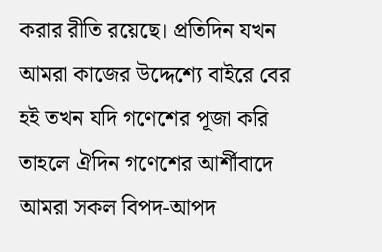করার রীতি রয়েছে। প্রতিদিন যখন আমরা কাজের উদ্দেশ্যে বাইরে বের হই তখন যদি গণেশের পূজা করি তাহলে ঐদিন গণেশের আর্শীবাদে আমরা সকল বিপদ-আপদ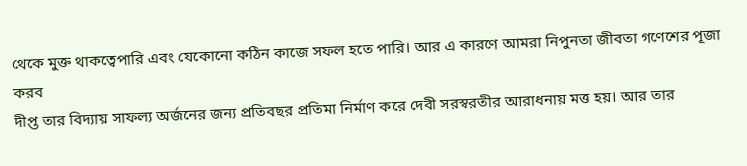থেকে মুক্ত থাকত্বেপারি এবং যেকোনো কঠিন কাজে সফল হতে পারি। আর এ কারণে আমরা নিপুনতা জীবতা গণেশের পূজা করব
দীপ্ত তার বিদ্যায় সাফল্য অর্জনের জন্য প্রতিবছর প্রতিমা নির্মাণ করে দেবী সরস্বরতীর আরাধনায় মত্ত হয়। আর তার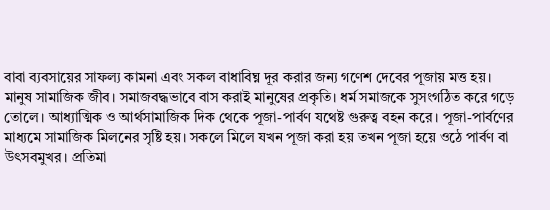বাবা ব্যবসায়ের সাফল্য কামনা এবং সকল বাধাবিঘ্ন দূর করার জন্য গণেশ দেবের পূজায় মত্ত হয়।
মানুষ সামাজিক জীব। সমাজবদ্ধভাবে বাস করাই মানুষের প্রকৃতি। ধর্ম সমাজকে সুসংগঠিত করে গড়ে তোলে। আধ্যাত্মিক ও আর্থসামাজিক দিক থেকে পূজা-পার্বণ যথেষ্ট গুরুত্ব বহন করে। পূজা-পার্বণের মাধ্যমে সামাজিক মিলনের সৃষ্টি হয়। সকলে মিলে যখন পূজা করা হয় তখন পূজা হয়ে ওঠে পার্বণ বা উৎসবমুখর। প্রতিমা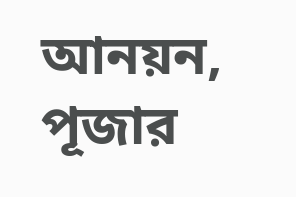আনয়ন, পূজার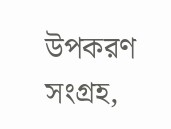উপকরণ সংগ্রহ,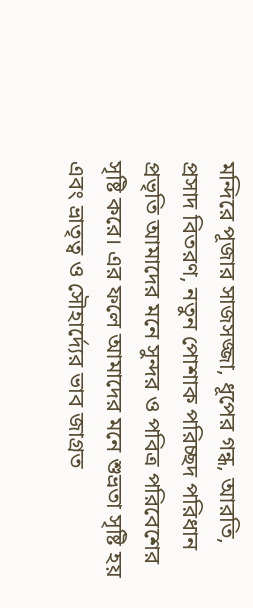মন্দিরে পূজার সাজসজ্জা, ধূপের গন্ধ, আরতি, প্রসাদ বিতরণ, নতুন পোশাক পরিচ্ছদ পরিধান প্রভৃতি আমাদের মনে সুন্দর ও পবিত্র পরিবেশের সৃষ্টি করে। এর ফলে আমাদের মনে শুভ্রতা সৃষ্টি হয় এবং ভ্রাতৃত্ব ও সৌহার্দ্যের ভাব জাগ্রত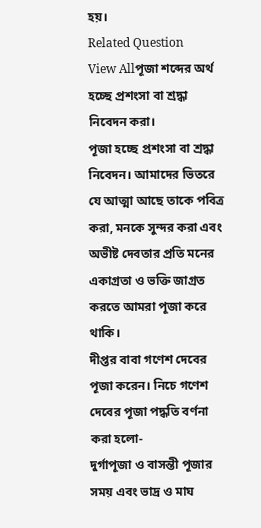হয়।
Related Question
View Allপূজা শব্দের অর্থ হচ্ছে প্রশংসা বা শ্রদ্ধা নিবেদন করা।
পূজা হচ্ছে প্রশংসা বা শ্রদ্ধা নিবেদন। আমাদের ভিতরে যে আত্মা আছে তাকে পবিত্র করা, মনকে সুন্দর করা এবং অভীষ্ট দেবতার প্রতি মনের একাগ্রতা ও ভক্তি জাগ্রত করতে আমরা পূজা করে থাকি।
দীপ্তর বাবা গণেশ দেবের পূজা করেন। নিচে গণেশ দেবের পূজা পদ্ধতি বর্ণনা করা হলো-
দুর্গাপূজা ও বাসন্তী পূজার সময় এবং ভাদ্র ও মাঘ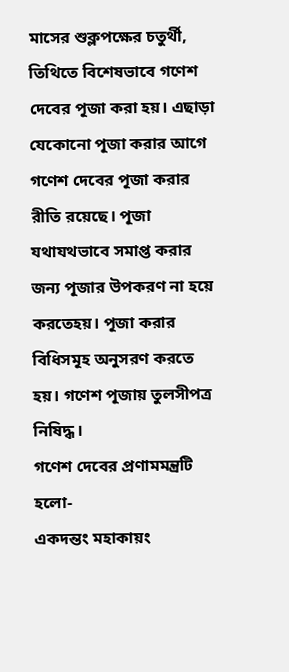মাসের শুক্লপক্ষের চতুর্থী, তিথিতে বিশেষভাবে গণেশ দেবের পূজা করা হয়। এছাড়া যেকোনো পূজা করার আগে গণেশ দেবের পূজা করার রীতি রয়েছে। পূজা যথাযথভাবে সমাপ্ত করার জন্য পূজার উপকরণ না হয়ে করতেহয়। পূজা করার বিধিসমূহ অনুসরণ করতে হয়। গণেশ পূজায় তুলসীপত্র নিষিদ্ধ।
গণেশ দেবের প্রণামমন্ত্রটি হলো-
একদন্তং মহাকায়ং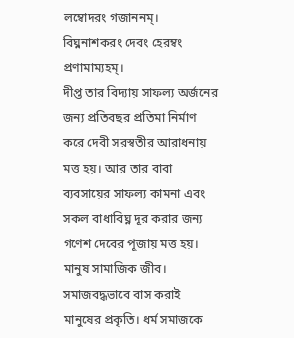লম্বোদরং গজাননম্।
বিঘ্ননাশকরং দেবং হেরম্বং প্রণামাম্যহম্।
দীপ্ত তার বিদ্যায় সাফল্য অর্জনের জন্য প্রতিবছর প্রতিমা নির্মাণ করে দেবী সরস্বতীর আরাধনায় মত্ত হয়। আর তার বাবা ব্যবসায়ের সাফল্য কামনা এবং সকল বাধাবিঘ্ন দূর করার জন্য গণেশ দেবের পূজায় মত্ত হয়।
মানুষ সামাজিক জীব। সমাজবদ্ধভাবে বাস করাই মানুষের প্রকৃতি। ধর্ম সমাজকে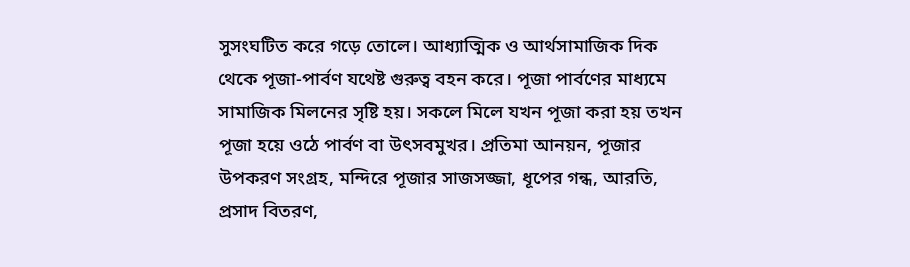সুসংঘটিত করে গড়ে তোলে। আধ্যাত্মিক ও আর্থসামাজিক দিক থেকে পূজা-পার্বণ যথেষ্ট গুরুত্ব বহন করে। পূজা পার্বণের মাধ্যমে সামাজিক মিলনের সৃষ্টি হয়। সকলে মিলে যখন পূজা করা হয় তখন পূজা হয়ে ওঠে পার্বণ বা উৎসবমুখর। প্রতিমা আনয়ন, পূজার উপকরণ সংগ্রহ, মন্দিরে পূজার সাজসজ্জা, ধূপের গন্ধ, আরতি, প্রসাদ বিতরণ,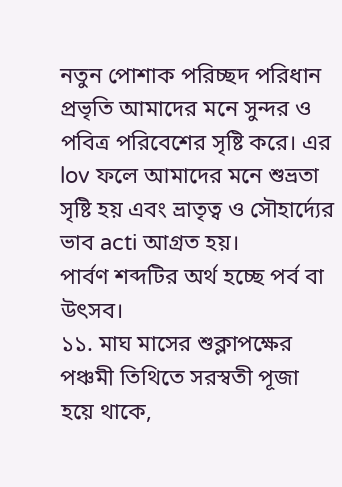নতুন পোশাক পরিচ্ছদ পরিধান প্রভৃতি আমাদের মনে সুন্দর ও পবিত্র পরিবেশের সৃষ্টি করে। এর lov ফলে আমাদের মনে শুভ্রতা সৃষ্টি হয় এবং ভ্রাতৃত্ব ও সৌহার্দ্যের ভাব acti আগ্রত হয়।
পার্বণ শব্দটির অর্থ হচ্ছে পর্ব বা উৎসব।
১১. মাঘ মাসের শুক্লাপক্ষের পঞ্চমী তিথিতে সরস্বতী পূজা হয়ে থাকে,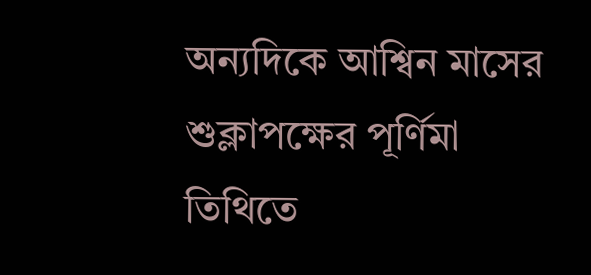অন্যদিকে আশ্বিন মাসের শুক্লাপক্ষের পূর্ণিমা তিথিতে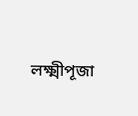লক্ষ্মীপূজা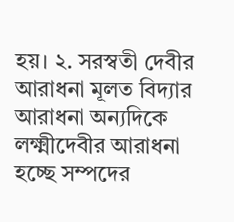হয়। ২. সরস্বতী দেবীর আরাধনা মূলত বিদ্যার আরাধনা অন্যদিকে লক্ষ্মীদেবীর আরাধনা হচ্ছে সম্পদের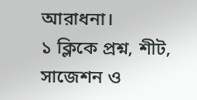আরাধনা।
১ ক্লিকে প্রশ্ন, শীট, সাজেশন ও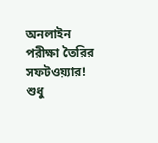অনলাইন পরীক্ষা তৈরির সফটওয়্যার!
শুধু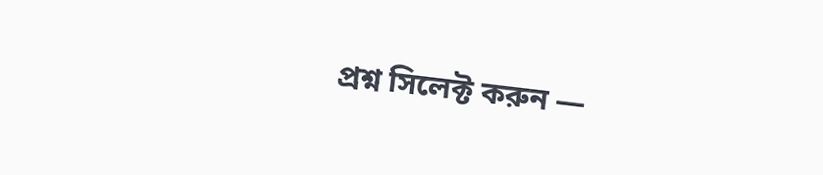প্রশ্ন সিলেক্ট করুন —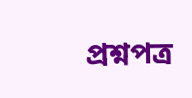প্রশ্নপত্র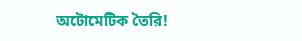অটোমেটিক তৈরি!